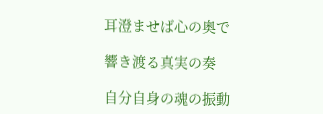耳澄ませば心の奥で

響き渡る真実の奏

自分自身の魂の振動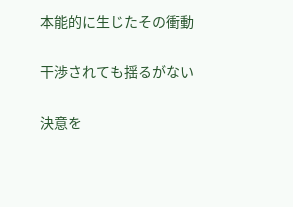本能的に生じたその衝動

干渉されても揺るがない

決意を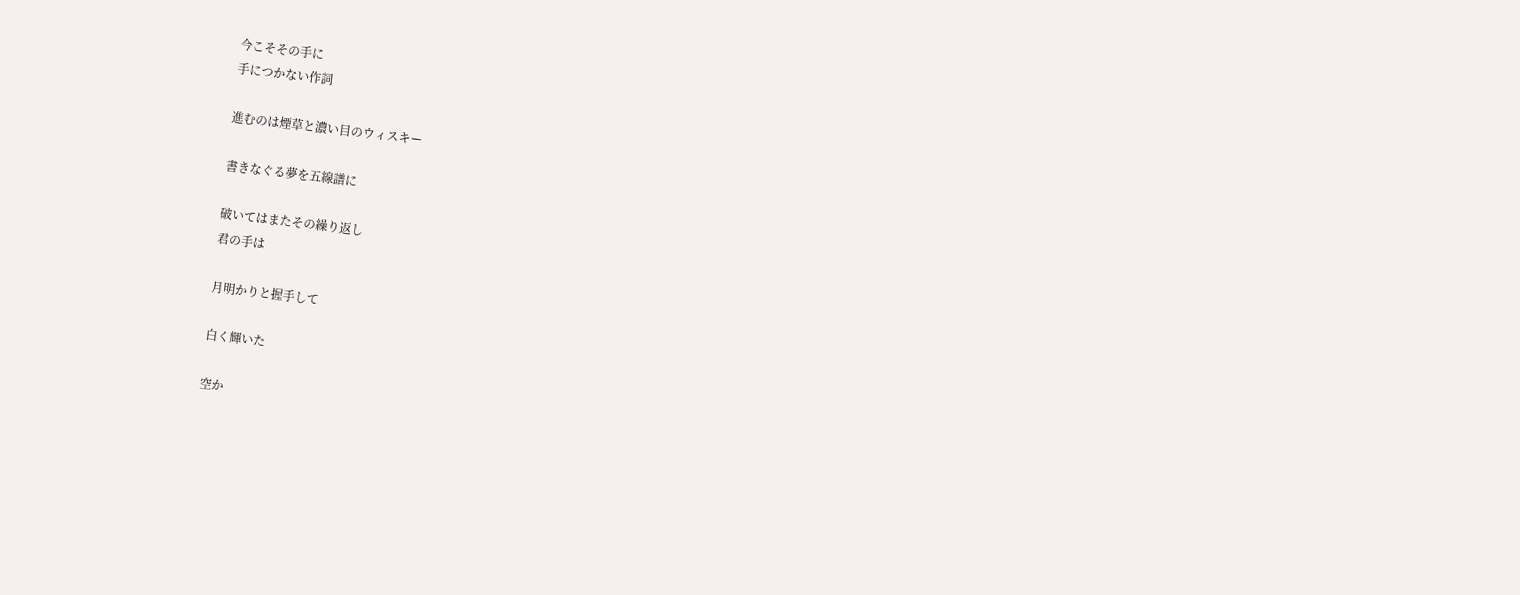今こそその手に
手につかない作詞

進むのは煙草と濃い目のウィスキー

書きなぐる夢を五線譜に

破いてはまたその繰り返し
君の手は

月明かりと握手して

白く輝いた

空か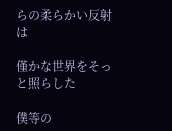らの柔らかい反射は

僅かな世界をそっと照らした

僕等の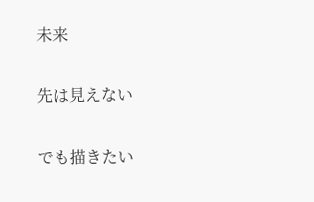未来

先は見えない

でも描きたい